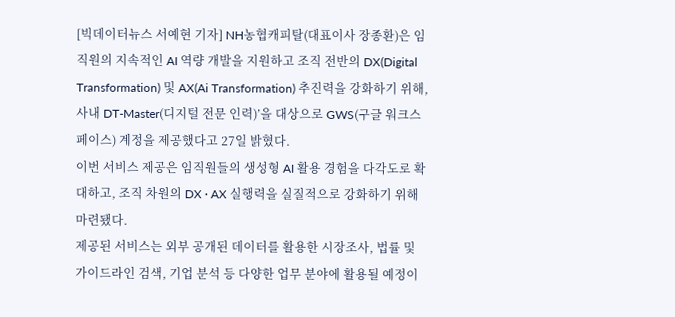[빅데이터뉴스 서예현 기자] NH농협캐피탈(대표이사 장종환)은 임직원의 지속적인 AI 역량 개발을 지원하고 조직 전반의 DX(Digital Transformation) 및 AX(Ai Transformation) 추진력을 강화하기 위해, 사내 DT-Master(디지털 전문 인력)’을 대상으로 GWS(구글 워크스페이스) 계정을 제공했다고 27일 밝혔다.
이번 서비스 제공은 임직원들의 생성형 AI 활용 경험을 다각도로 확대하고, 조직 차원의 DX · AX 실행력을 실질적으로 강화하기 위해 마련됐다.
제공된 서비스는 외부 공개된 데이터를 활용한 시장조사, 법률 및 가이드라인 검색, 기업 분석 등 다양한 업무 분야에 활용될 예정이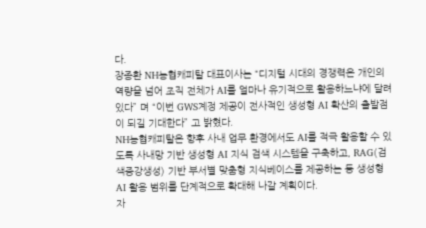다.
장종환 NH농협캐피탈 대표이사는 “디지털 시대의 경쟁력은 개인의 역량을 넘어 조직 전체가 AI를 얼마나 유기적으로 활용하느냐에 달려있다” 며 “이번 GWS계정 제공이 전사적인 생성형 AI 확산의 출발점이 되길 기대한다” 고 밝혔다.
NH농협캐피탈은 향후 사내 업무 환경에서도 AI를 적극 활용할 수 있도록 사내망 기반 생성형 AI 지식 검색 시스템을 구축하고, RAG(검색증강생성) 기반 부서별 맞춤형 지식베이스를 제공하는 등 생성형 AI 활용 범위를 단계적으로 확대해 나갈 계획이다.
자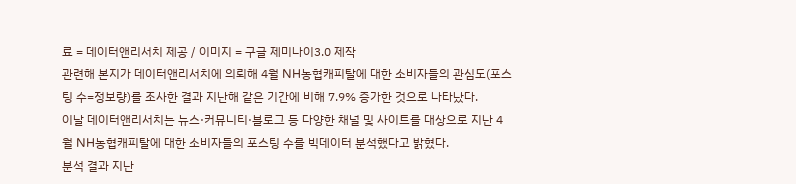료 = 데이터앤리서치 제공 / 이미지 = 구글 제미나이3.0 제작
관련해 본지가 데이터앤리서치에 의뢰해 4월 NH농협캐피탈에 대한 소비자들의 관심도(포스팅 수=정보량)를 조사한 결과 지난해 같은 기간에 비해 7.9% 증가한 것으로 나타났다.
이날 데이터앤리서치는 뉴스·커뮤니티·블로그 등 다양한 채널 및 사이트를 대상으로 지난 4월 NH농협캐피탈에 대한 소비자들의 포스팅 수를 빅데이터 분석했다고 밝혔다.
분석 결과 지난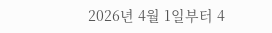2026년 4월 1일부터 4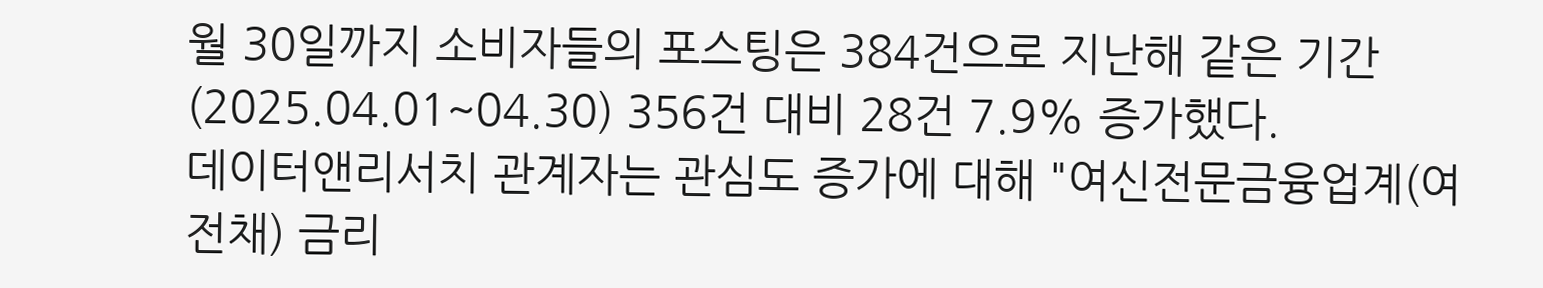월 30일까지 소비자들의 포스팅은 384건으로 지난해 같은 기간(2025.04.01~04.30) 356건 대비 28건 7.9% 증가했다.
데이터앤리서치 관계자는 관심도 증가에 대해 "여신전문금융업계(여전채) 금리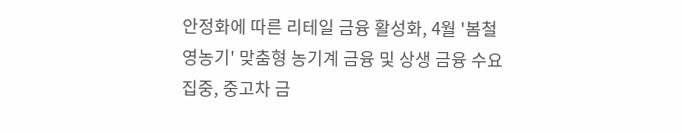안정화에 따른 리테일 금융 활성화, 4월 '봄철 영농기' 맞춤형 농기계 금융 및 상생 금융 수요 집중, 중고차 금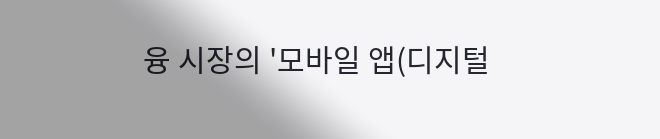융 시장의 '모바일 앱(디지털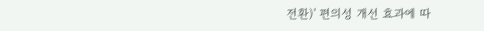전환)' 편의성 개선 효과에 따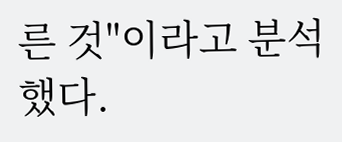른 것"이라고 분석했다.